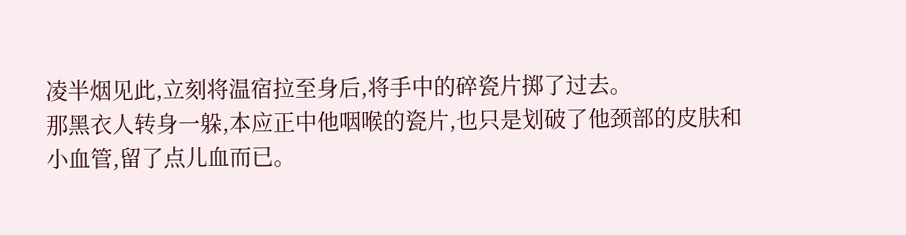凌半烟见此,立刻将温宿拉至身后,将手中的碎瓷片掷了过去。
那黑衣人转身一躲,本应正中他咽喉的瓷片,也只是划破了他颈部的皮肤和小血管,留了点儿血而已。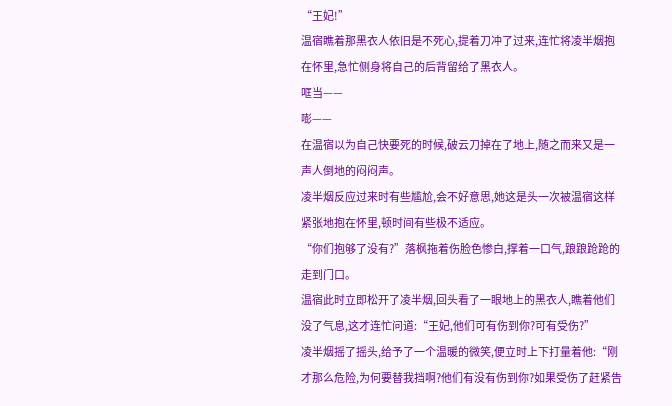“王妃!”
温宿瞧着那黑衣人依旧是不死心,提着刀冲了过来,连忙将凌半烟抱在怀里,急忙侧身将自己的后背留给了黑衣人。
哐当——
嘭——
在温宿以为自己快要死的时候,破云刀掉在了地上,随之而来又是一声人倒地的闷闷声。
凌半烟反应过来时有些尴尬,会不好意思,她这是头一次被温宿这样紧张地抱在怀里,顿时间有些极不适应。
“你们抱够了没有?”落枫拖着伤脸色惨白,撑着一口气,踉踉跄跄的走到门口。
温宿此时立即松开了凌半烟,回头看了一眼地上的黑衣人,瞧着他们没了气息,这才连忙问道:“王妃,他们可有伤到你?可有受伤?”
凌半烟摇了摇头,给予了一个温暖的微笑,便立时上下打量着他:“刚才那么危险,为何要替我挡啊?他们有没有伤到你?如果受伤了赶紧告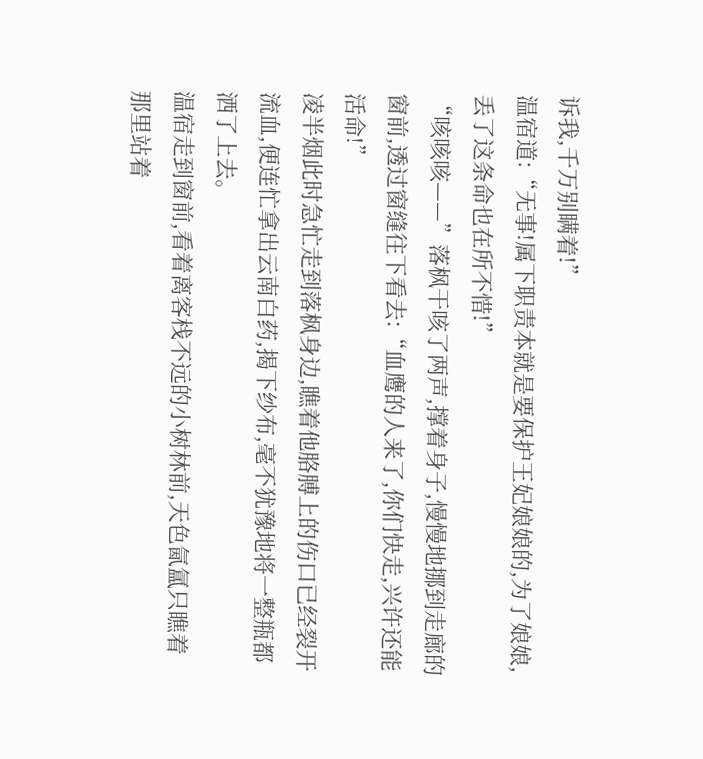诉我,千万别瞒着!”
温宿道:“无事!属下职责本就是要保护王妃娘娘的,为了娘娘,丢了这条命也在所不惜!”
“咳咳咳——”落枫干咳了两声,撑着身子,慢慢地挪到走廊的窗前,透过窗缝往下看去:“血鹰的人来了,你们快走,兴许还能活命!”
凌半烟此时急忙走到落枫身边,瞧着他胳膊上的伤口已经裂开流血,便连忙拿出云南白药,揭下纱布,毫不犹豫地将一整瓶都洒了上去。
温宿走到窗前,看着离客栈不远的小树林前,天色氤氲只瞧着那里站着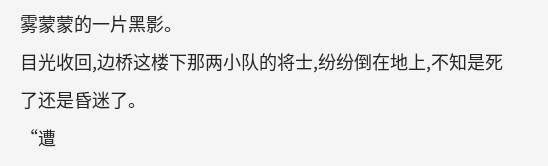雾蒙蒙的一片黑影。
目光收回,边桥这楼下那两小队的将士,纷纷倒在地上,不知是死了还是昏迷了。
“遭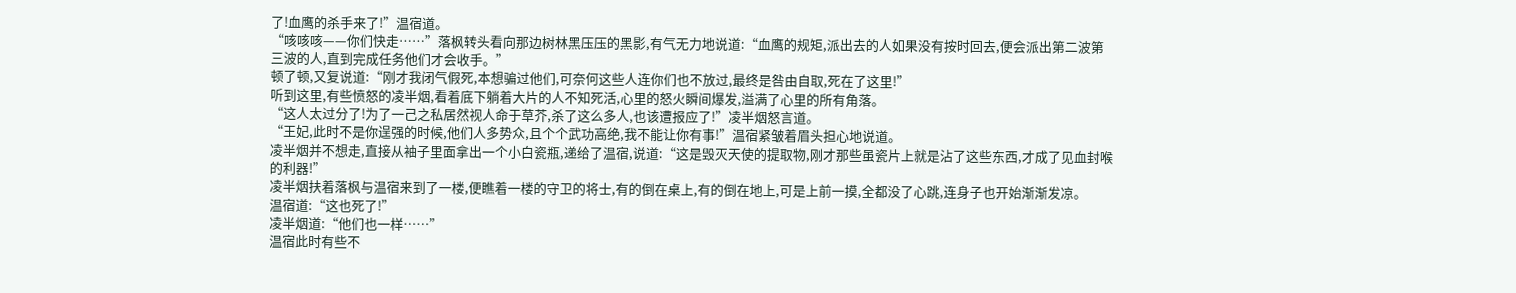了!血鹰的杀手来了!”温宿道。
“咳咳咳——你们快走……”落枫转头看向那边树林黑压压的黑影,有气无力地说道:“血鹰的规矩,派出去的人如果没有按时回去,便会派出第二波第三波的人,直到完成任务他们才会收手。”
顿了顿,又复说道:“刚才我闭气假死,本想骗过他们,可奈何这些人连你们也不放过,最终是咎由自取,死在了这里!”
听到这里,有些愤怒的凌半烟,看着底下躺着大片的人不知死活,心里的怒火瞬间爆发,溢满了心里的所有角落。
“这人太过分了!为了一己之私居然视人命于草芥,杀了这么多人,也该遭报应了!”凌半烟怒言道。
“王妃,此时不是你逞强的时候,他们人多势众,且个个武功高绝,我不能让你有事!”温宿紧皱着眉头担心地说道。
凌半烟并不想走,直接从袖子里面拿出一个小白瓷瓶,递给了温宿,说道:“这是毁灭天使的提取物,刚才那些虽瓷片上就是沾了这些东西,才成了见血封喉的利器!”
凌半烟扶着落枫与温宿来到了一楼,便瞧着一楼的守卫的将士,有的倒在桌上,有的倒在地上,可是上前一摸,全都没了心跳,连身子也开始渐渐发凉。
温宿道:“这也死了!”
凌半烟道:“他们也一样……”
温宿此时有些不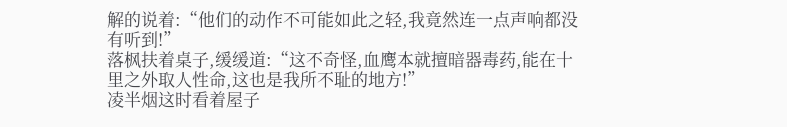解的说着:“他们的动作不可能如此之轻,我竟然连一点声响都没有听到!”
落枫扶着桌子,缓缓道:“这不奇怪,血鹰本就擅暗器毒药,能在十里之外取人性命,这也是我所不耻的地方!”
凌半烟这时看着屋子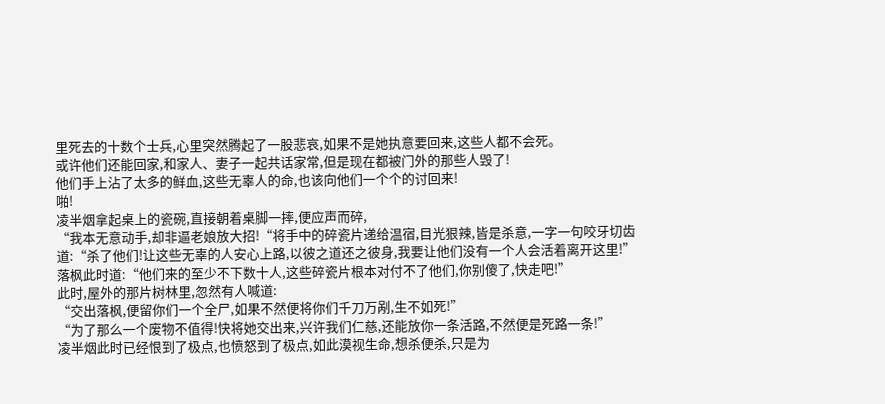里死去的十数个士兵,心里突然腾起了一股悲哀,如果不是她执意要回来,这些人都不会死。
或许他们还能回家,和家人、妻子一起共话家常,但是现在都被门外的那些人毁了!
他们手上沾了太多的鲜血,这些无辜人的命,也该向他们一个个的讨回来!
啪!
凌半烟拿起桌上的瓷碗,直接朝着桌脚一摔,便应声而碎,
“我本无意动手,却非逼老娘放大招!“将手中的碎瓷片递给温宿,目光狠辣,皆是杀意,一字一句咬牙切齿道:“杀了他们!让这些无辜的人安心上路,以彼之道还之彼身,我要让他们没有一个人会活着离开这里!”
落枫此时道:“他们来的至少不下数十人,这些碎瓷片根本对付不了他们,你别傻了,快走吧!”
此时,屋外的那片树林里,忽然有人喊道:
“交出落枫,便留你们一个全尸,如果不然便将你们千刀万剐,生不如死!”
“为了那么一个废物不值得!快将她交出来,兴许我们仁慈,还能放你一条活路,不然便是死路一条!”
凌半烟此时已经恨到了极点,也愤怒到了极点,如此漠视生命,想杀便杀,只是为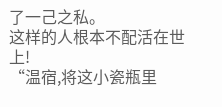了一己之私。
这样的人根本不配活在世上!
“温宿,将这小瓷瓶里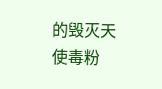的毁灭天使毒粉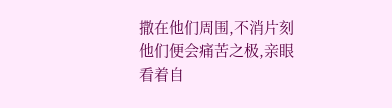撒在他们周围,不消片刻他们便会痛苦之极,亲眼看着自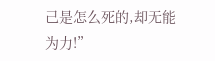己是怎么死的,却无能为力!”